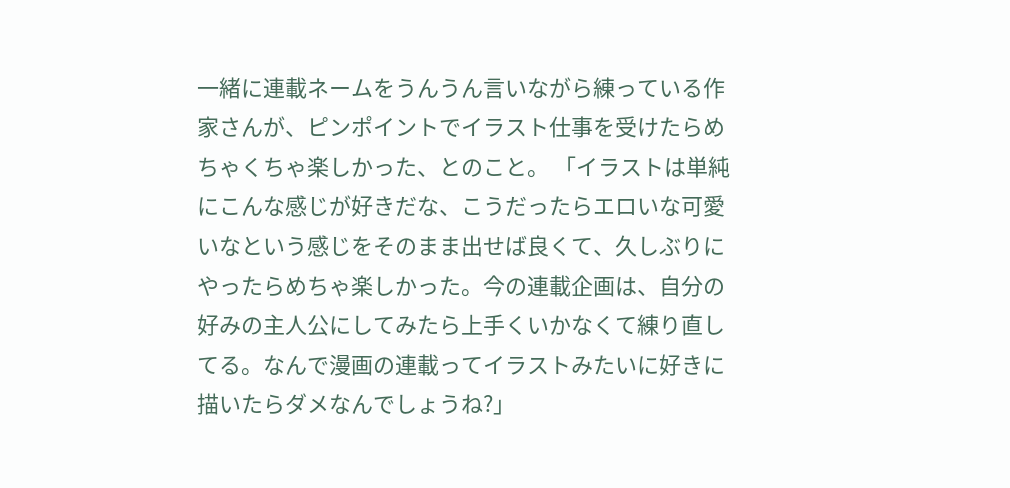一緒に連載ネームをうんうん言いながら練っている作家さんが、ピンポイントでイラスト仕事を受けたらめちゃくちゃ楽しかった、とのこと。 「イラストは単純にこんな感じが好きだな、こうだったらエロいな可愛いなという感じをそのまま出せば良くて、久しぶりにやったらめちゃ楽しかった。今の連載企画は、自分の好みの主人公にしてみたら上手くいかなくて練り直してる。なんで漫画の連載ってイラストみたいに好きに描いたらダメなんでしょうね?」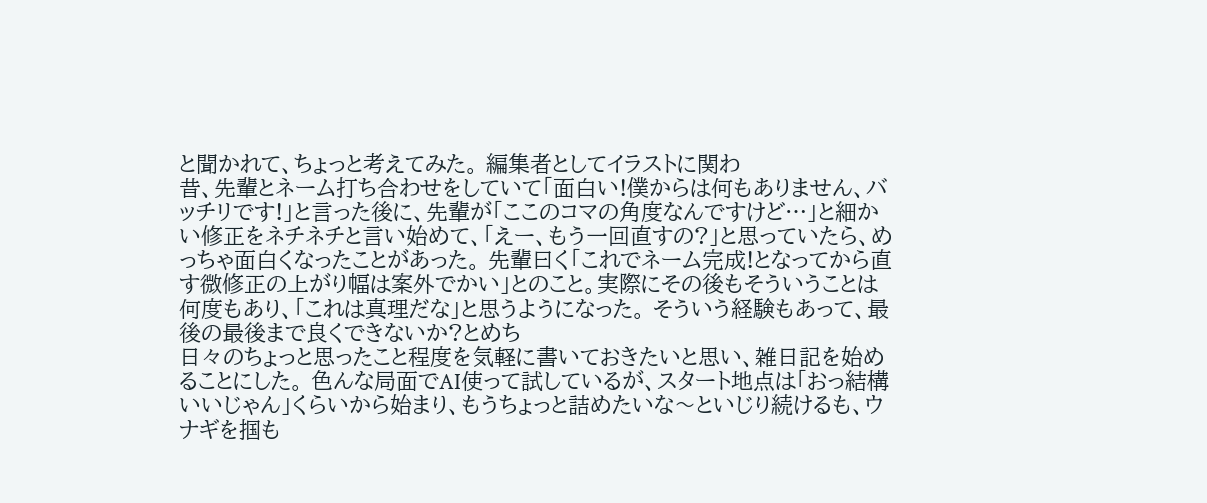と聞かれて、ちょっと考えてみた。 編集者としてイラストに関わ
昔、先輩とネーム打ち合わせをしていて「面白い!僕からは何もありません、バッチリです!」と言った後に、先輩が「ここのコマの角度なんですけど…」と細かい修正をネチネチと言い始めて、「えー、もう一回直すの?」と思っていたら、めっちゃ面白くなったことがあった。 先輩曰く「これでネーム完成!となってから直す微修正の上がり幅は案外でかい」とのこと。実際にその後もそういうことは何度もあり、「これは真理だな」と思うようになった。 そういう経験もあって、最後の最後まで良くできないか?とめち
日々のちょっと思ったこと程度を気軽に書いておきたいと思い、雑日記を始めることにした。 色んな局面でAI使って試しているが、スタート地点は「おっ結構いいじゃん」くらいから始まり、もうちょっと詰めたいな〜といじり続けるも、ウナギを掴も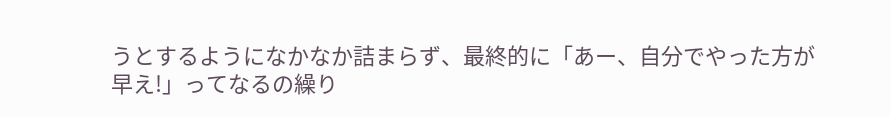うとするようになかなか詰まらず、最終的に「あー、自分でやった方が早え!」ってなるの繰り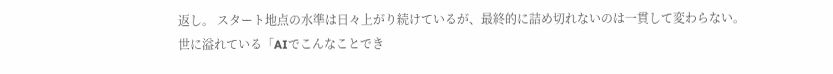返し。 スタート地点の水準は日々上がり続けているが、最終的に詰め切れないのは一貫して変わらない。世に溢れている「AIでこんなことでき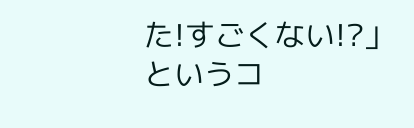た!すごくない!?」というコ